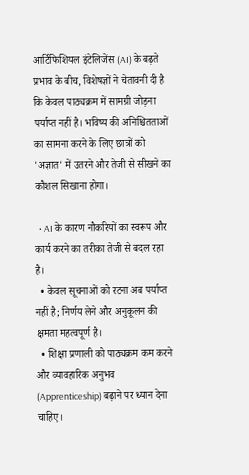आर्टिफिशियल इंटेलिजेंस (AI) के बढ़ते प्रभाव के बीच, विशेषज्ञों ने चेतावनी दी है कि केवल पाठ्यक्रम में सामग्री जोड़ना पर्याप्त नहीं है। भविष्य की अनिश्चितताओं का सामना करने के लिए छात्रों को 'अज्ञात' में उतरने और तेजी से सीखने का कौशल सिखाना होगा।

  • AI के कारण नौकरियों का स्वरूप और कार्य करने का तरीका तेजी से बदल रहा है।
  • केवल सूचनाओं को रटना अब पर्याप्त नहीं है; निर्णय लेने और अनुकूलन की क्षमता महत्वपूर्ण है।
  • शिक्षा प्रणाली को पाठ्यक्रम कम करने और व्यावहारिक अनुभव (Apprenticeship) बढ़ाने पर ध्यान देना चाहिए।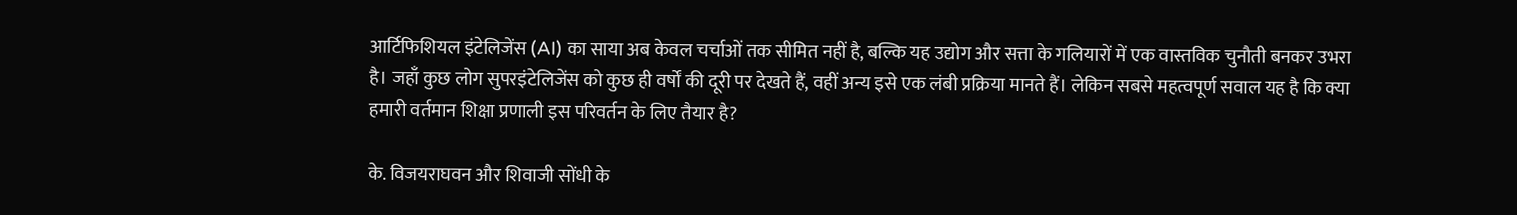आर्टिफिशियल इंटेलिजेंस (AI) का साया अब केवल चर्चाओं तक सीमित नहीं है, बल्कि यह उद्योग और सत्ता के गलियारों में एक वास्तविक चुनौती बनकर उभरा है। जहाँ कुछ लोग सुपरइंटेलिजेंस को कुछ ही वर्षों की दूरी पर देखते हैं, वहीं अन्य इसे एक लंबी प्रक्रिया मानते हैं। लेकिन सबसे महत्वपूर्ण सवाल यह है कि क्या हमारी वर्तमान शिक्षा प्रणाली इस परिवर्तन के लिए तैयार है?

के. विजयराघवन और शिवाजी सोंधी के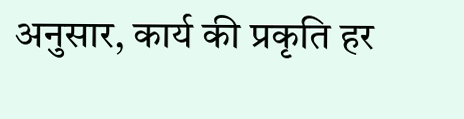अनुसार, कार्य की प्रकृति हर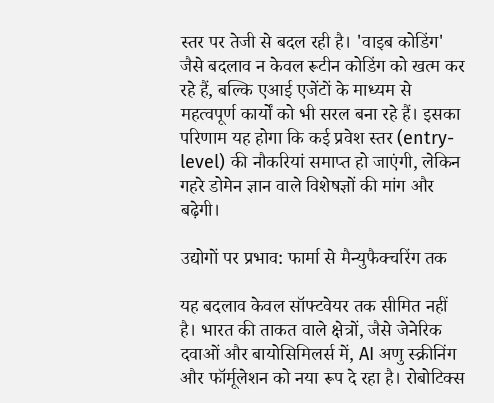स्तर पर तेजी से बदल रही है। 'वाइब कोडिंग' जैसे बदलाव न केवल रूटीन कोडिंग को खत्म कर रहे हैं, बल्कि एआई एजेंटों के माध्यम से महत्वपूर्ण कार्यों को भी सरल बना रहे हैं। इसका परिणाम यह होगा कि कई प्रवेश स्तर (entry-level) की नौकरियां समाप्त हो जाएंगी, लेकिन गहरे डोमेन ज्ञान वाले विशेषज्ञों की मांग और बढ़ेगी।

उद्योगों पर प्रभाव: फार्मा से मैन्युफैक्चरिंग तक

यह बदलाव केवल सॉफ्टवेयर तक सीमित नहीं है। भारत की ताकत वाले क्षेत्रों, जैसे जेनेरिक दवाओं और बायोसिमिलर्स में, AI अणु स्क्रीनिंग और फॉर्मूलेशन को नया रूप दे रहा है। रोबोटिक्स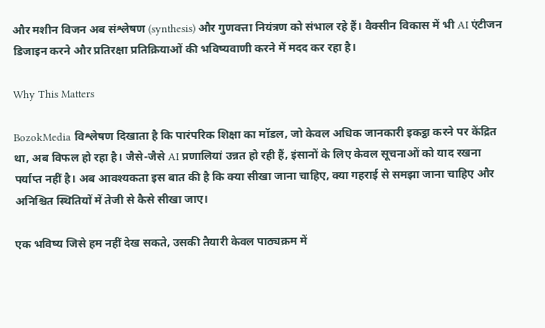और मशीन विजन अब संश्लेषण (synthesis) और गुणवत्ता नियंत्रण को संभाल रहे हैं। वैक्सीन विकास में भी AI एंटीजन डिजाइन करने और प्रतिरक्षा प्रतिक्रियाओं की भविष्यवाणी करने में मदद कर रहा है।

Why This Matters

BozokMedia विश्लेषण दिखाता है कि पारंपरिक शिक्षा का मॉडल, जो केवल अधिक जानकारी इकट्ठा करने पर केंद्रित था, अब विफल हो रहा है। जैसे-जैसे AI प्रणालियां उन्नत हो रही हैं, इंसानों के लिए केवल सूचनाओं को याद रखना पर्याप्त नहीं है। अब आवश्यकता इस बात की है कि क्या सीखा जाना चाहिए, क्या गहराई से समझा जाना चाहिए और अनिश्चित स्थितियों में तेजी से कैसे सीखा जाए।

एक भविष्य जिसे हम नहीं देख सकते, उसकी तैयारी केवल पाठ्यक्रम में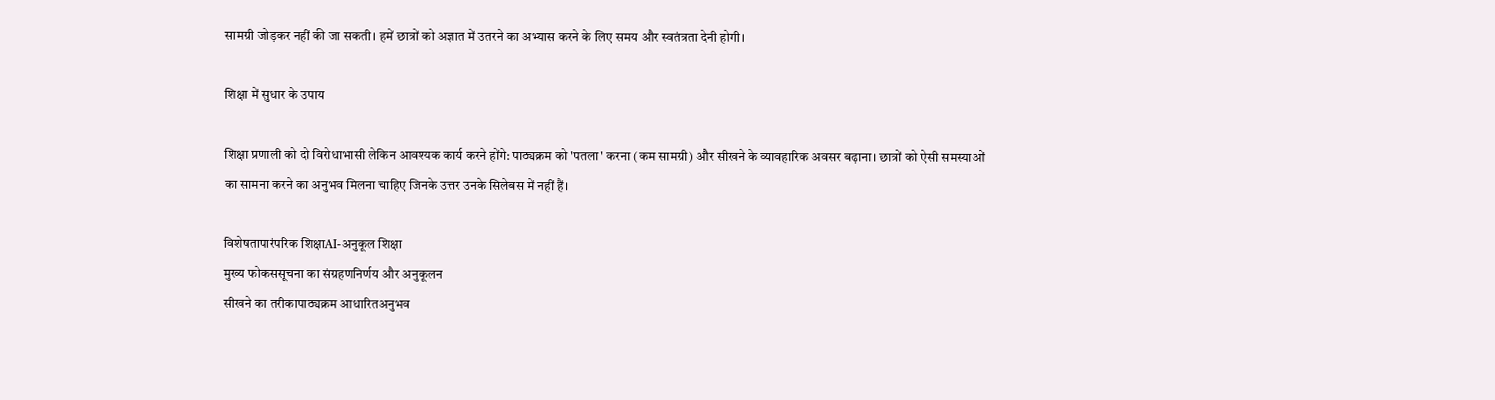सामग्री जोड़कर नहीं की जा सकती। हमें छात्रों को अज्ञात में उतरने का अभ्यास करने के लिए समय और स्वतंत्रता देनी होगी।

शिक्षा में सुधार के उपाय

शिक्षा प्रणाली को दो विरोधाभासी लेकिन आवश्यक कार्य करने होंगे: पाठ्यक्रम को 'पतला' करना (कम सामग्री) और सीखने के व्यावहारिक अवसर बढ़ाना। छात्रों को ऐसी समस्याओं का सामना करने का अनुभव मिलना चाहिए जिनके उत्तर उनके सिलेबस में नहीं हैं।

विशेषतापारंपरिक शिक्षाAI-अनुकूल शिक्षा
मुख्य फोकससूचना का संग्रहणनिर्णय और अनुकूलन
सीखने का तरीकापाठ्यक्रम आधारितअनुभव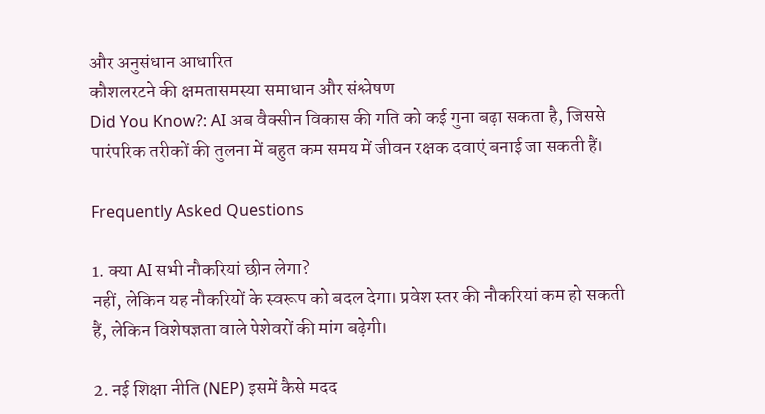और अनुसंधान आधारित
कौशलरटने की क्षमतासमस्या समाधान और संश्लेषण
Did You Know?: AI अब वैक्सीन विकास की गति को कई गुना बढ़ा सकता है, जिससे पारंपरिक तरीकों की तुलना में बहुत कम समय में जीवन रक्षक दवाएं बनाई जा सकती हैं।

Frequently Asked Questions

1. क्या AI सभी नौकरियां छीन लेगा?
नहीं, लेकिन यह नौकरियों के स्वरूप को बदल देगा। प्रवेश स्तर की नौकरियां कम हो सकती हैं, लेकिन विशेषज्ञता वाले पेशेवरों की मांग बढ़ेगी।

2. नई शिक्षा नीति (NEP) इसमें कैसे मदद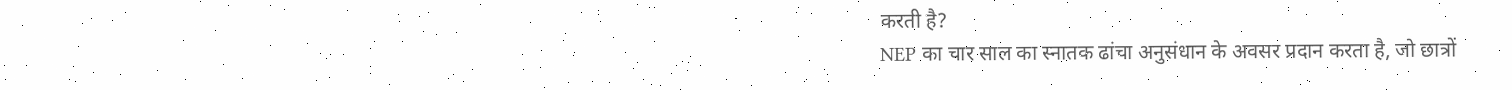करती है?
NEP का चार साल का स्नातक ढांचा अनुसंधान के अवसर प्रदान करता है, जो छात्रों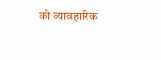को व्यावहारिक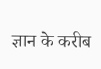ज्ञान के करीब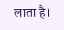लाता है।